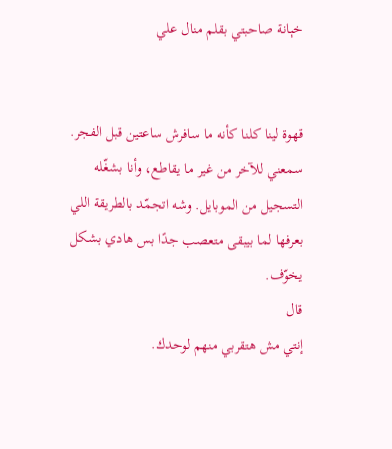خېانة صاحبتي بقلم منال علي


قهوة لينا كلنا كأنه ما سافرش ساعتين قبل الفجر. سمعني للآخر من غير ما يقاطع، وأنا بشغّله التسجيل من الموبايل. وشه اتجمّد بالطريقة اللي بعرفها لما بيبقى متعصب جدًا بس هادي بشكل يخوّف.
قال
إنتي مش هتقربي منهم لوحدك.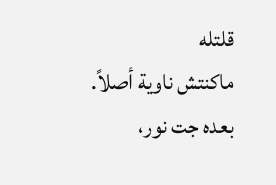قلتله
ماكنتش ناوية أصلاً.
بعده جت نور،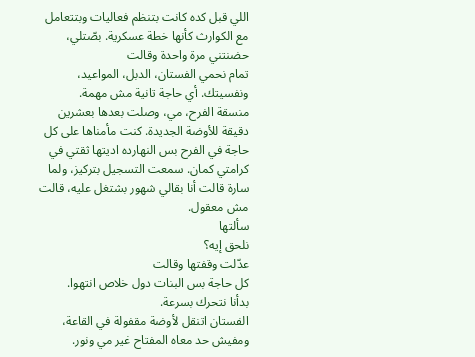اللي قبل كده كانت بتنظم فعاليات وبتتعامل مع الكوارث كأنها خطة عسكرية. بصّتلي، حضنتني مرة واحدة وقالت
تمام نحمي الفستان، الدبل، المواعيد، ونفسيتك. أي حاجة تانية مش مهمة.
منسقة الفرح، مي، وصلت بعدها بعشرين دقيقة للأوضة الجديدة. كنت مأمناها على كل حاجة في الفرح بس النهارده اديتها ثقتي في كرامتي كمان. سمعت التسجيل بتركيز، ولما سارة قالت أنا بقالي شهور بشتغل عليه، قالت
مش معقول.
سألتها
نلحق إيه؟
عدّلت وقفتها وقالت
كل حاجة بس البنات دول خلاص انتهوا.
بدأنا نتحرك بسرعة.
الفستان اتنقل لأوضة مقفولة في القاعة، ومفيش حد معاه المفتاح غير مي ونور.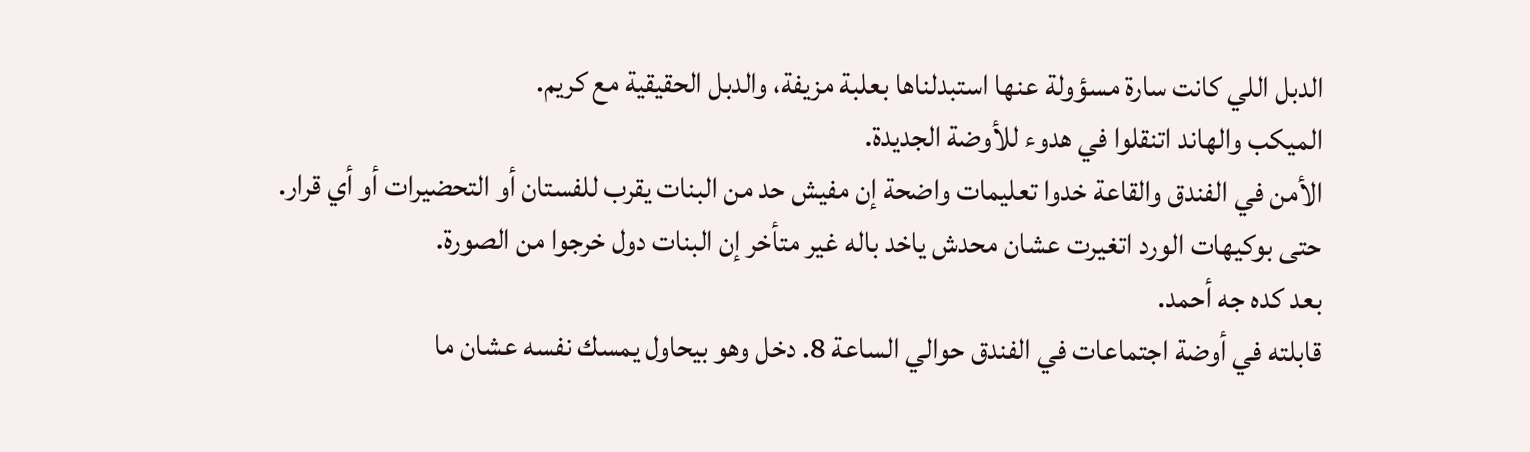الدبل اللي كانت سارة مسؤولة عنها استبدلناها بعلبة مزيفة، والدبل الحقيقية مع كريم.
الميكب والهاند اتنقلوا في هدوء للأوضة الجديدة.
الأمن في الفندق والقاعة خدوا تعليمات واضحة إن مفيش حد من البنات يقرب للفستان أو التحضيرات أو أي قرار.
حتى بوكيهات الورد اتغيرت عشان محدش ياخد باله غير متأخر إن البنات دول خرجوا من الصورة.
بعد كده جه أحمد.
قابلته في أوضة اجتماعات في الفندق حوالي الساعة 8. دخل وهو بيحاول يمسك نفسه عشان ما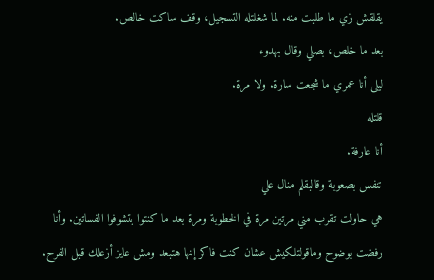يقلقش زي ما طلبت منه. لما شغلتله التسجيل، وقف ساكت خالص.
بعد ما خلص، بصلي وقال بهدوء
ليلى أنا عمري ما شجعت سارة. ولا مرة.
قلتله
أنا عارفة.
تنفس بصعوبة وقالبقلم منال علي
هي حاولت تقرب مني مرتين مرة في الخطوبة ومرة بعد ما كنتوا بتشوفوا الفساتين. وأنا رفضت بوضوح وماقولتلكيش عشان كنت فاكر إنها هتبعد ومش عايز أزعلك قبل الفرح.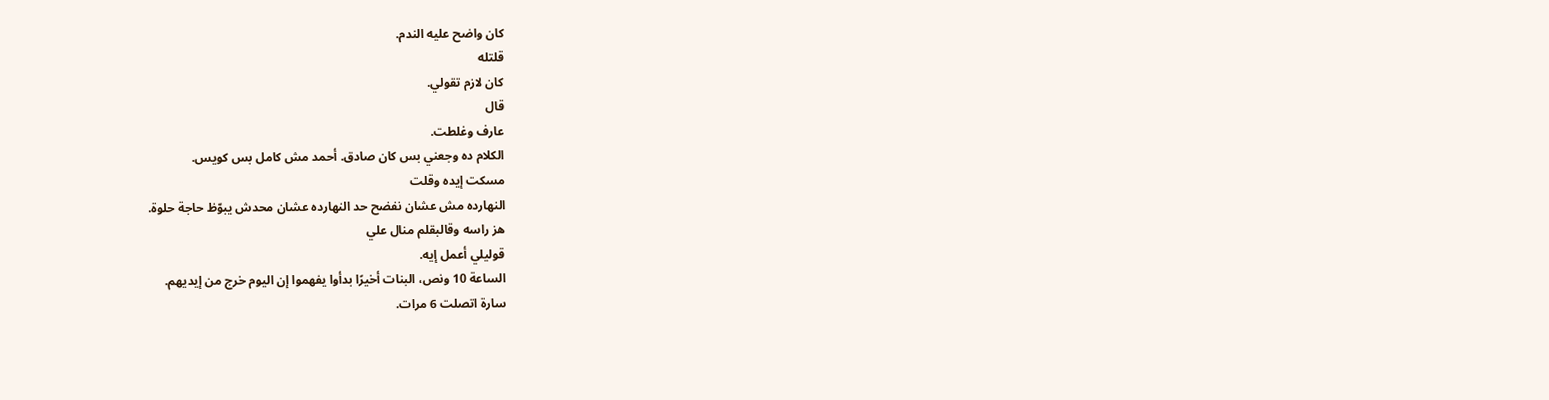كان واضح عليه الندم.
قلتله
كان لازم تقولي.
قال
عارف وغلطت.
الكلام ده وجعني بس كان صادق. أحمد مش كامل بس كويس.
مسكت إيده وقلت
النهارده مش عشان نفضح حد النهارده عشان محدش يبوّظ حاجة حلوة.
هز راسه وقالبقلم منال علي
قوليلي أعمل إيه.
الساعة 10 ونص، البنات أخيرًا بدأوا يفهموا إن اليوم خرج من إيديهم.
سارة اتصلت 6 مرات.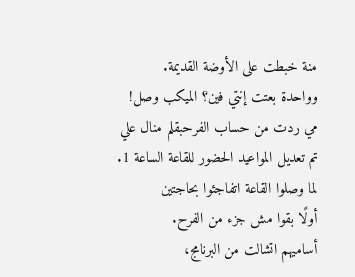منة خبطت على الأوضة القديمة.
وواحدة بعتت إنتي فين؟ الميكب وصل!
مي ردت من حساب الفرحبقلم منال علي
تم تعديل المواعيد الحضور للقاعة الساعة 1.
لما وصلوا القاعة اتفاجئوا بحاجتين
أولًا بقوا مش جزء من الفرح.
أساميهم اتشالت من البرنامج،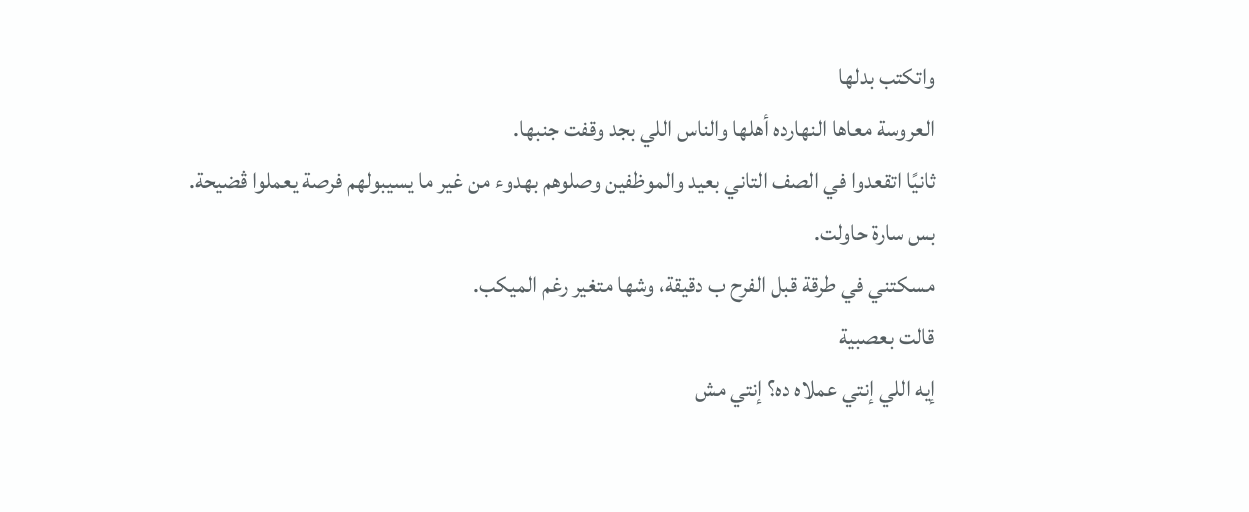واتكتب بدلها
العروسة معاها النهارده أهلها والناس اللي بجد وقفت جنبها.
ثانيًا اتقعدوا في الصف التاني بعيد والموظفين وصلوهم بهدوء من غير ما يسيبولهم فرصة يعملوا ڤضيحة.
بس سارة حاولت.
مسكتني في طرقة قبل الفرح ب دقيقة، وشها متغير رغم الميكب.
قالت بعصبية
إيه اللي إنتي عملاه ده؟ إنتي مش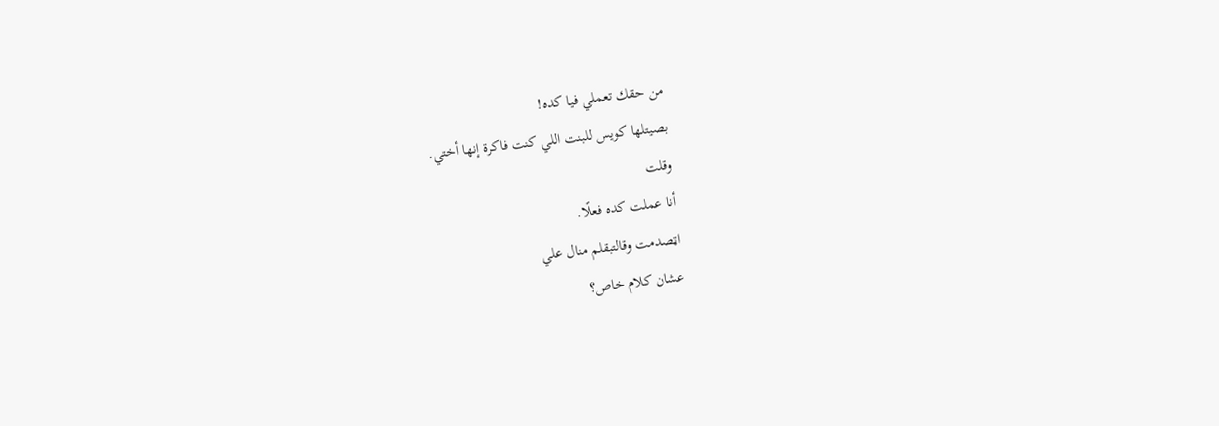من حقك تعملي فيا كده!
بصيتلها كويس للبنت اللي كنت فاكرة إنها أختي.
وقلت
أنا عملت كده فعلًا.
اټصدمت وقالتبقلم منال علي
عشان كلام خاص؟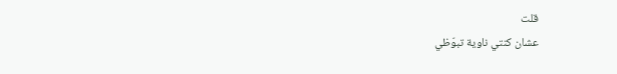قلت
عشان كنتي ناوية تبوّظي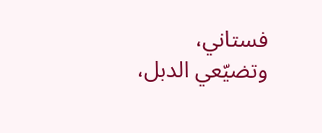فستاني،
وتضيّعي الدبل،